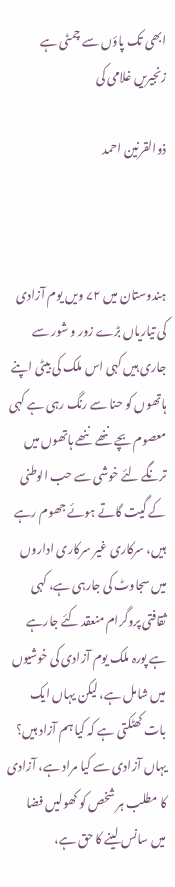ابھی تک پاؤں سے چمٹی ہے زنجیریں غلامی کی

ذوالقرنین احمد



ہندوستان میں ۷۲ ویں یوم آزادی کی تیاریاں بڑے زور و شور سے جاری ہیں کہی اس ملک کی بیٹی اپنے ہاتھوں کو حنا سے رنگ رہی ہے کہی معصوم بچے ننھے ننھے ہاتھوں میں ترنگے لئے خوشی سے حب الوطنی کے گیت گاتے ہوئے جھوم رہے ہیں، سرکاری غیر سرکاری اداروں میں سجاوٹ کی جارہی ہے، کہی ثقافتی پروگرام منعقد کئے جارہے ہے پورہ ملک یوم آزادی کی خوشیوں میں شامل ہے، لیکن یہاں ایک بات کھٹکتی ہے کہ کیا ہم آزاد ہیں؟ یہاں آزادی سے کیا مراد ہے، آزادی کا مطلب ہر شخص کو کھولیں فضا میں سانس لینے کا حق ہے،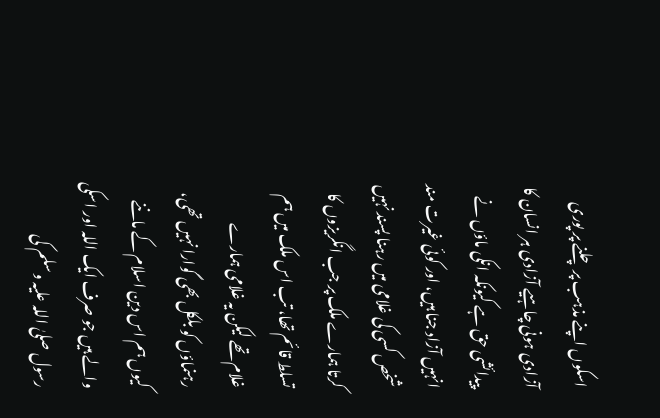اسکوں اپنے مذہب پر چلنے پر پوری آزادی ہونی چاہیے آزادی ہر انسان کا پیدائشی حق ہے کیونکہ انکی ماؤں نے انہیں آزاد جنا ہیں، اور کوئی غیرت مند شخص کسی کی غلامی میں رہنا پسند نہیں کرتا ہمارے ملک پر جب انگریزوں کا تسلط قائم تھا، تب اس ملک میں ہم غلام تھے لیکن یہ غلامی ہمارے رہنماؤں کو بلکل بھی گوارا نہیں تھی، کیوں ہم اس دین اسلام کے ماننے والے ہیں جو صرف ایک اللہ اور اسکی رسول صلیٰ اللہ علیہ وسلم کی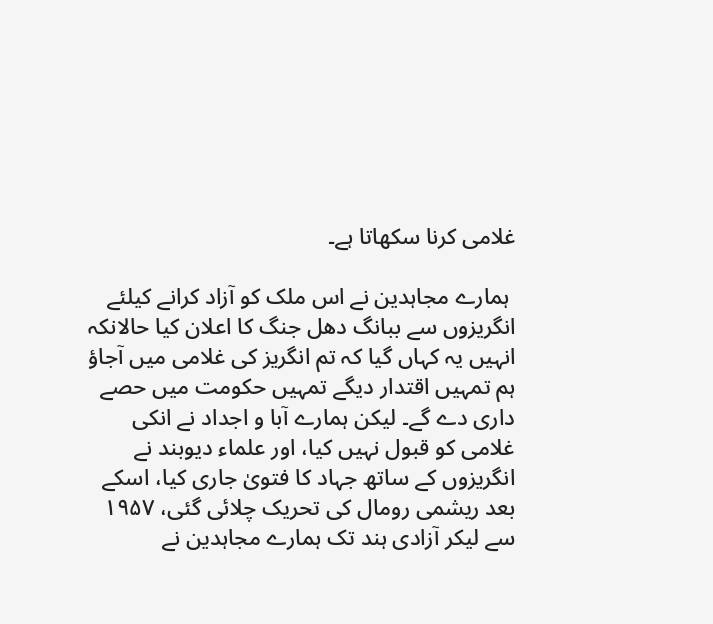غلامی کرنا سکھاتا ہے۔

 ہمارے مجاہدین نے اس ملک کو آزاد کرانے کیلئے انگریزوں سے ببانگ دھل جنگ کا اعلان کیا حالانکہ انہیں یہ کہاں گیا کہ تم انگریز کی غلامی میں آجاؤ ہم تمہیں اقتدار دیگے تمہیں حکومت میں حصے داری دے گے۔ لیکن ہمارے آبا و اجداد نے انکی غلامی کو قبول نہیں کیا، اور علماء دیوبند نے انگریزوں کے ساتھ جہاد کا فتویٰ جاری کیا، اسکے بعد ریشمی رومال کی تحریک چلائی گئی، ۱۹۵۷ سے لیکر آزادی ہند تک ہمارے مجاہدین نے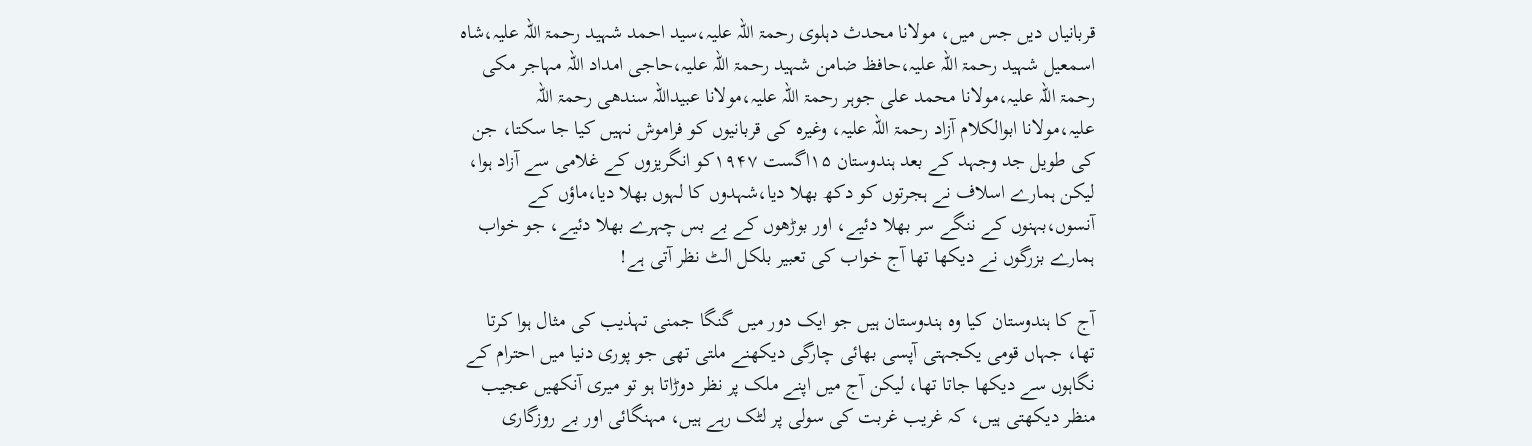قربانیاں دیں جس میں، مولانا محدث دہلوی رحمۃ اللہ علیہ،سید احمد شہید رحمۃ اللہ علیہ،شاہ اسمعیل شہید رحمۃ اللہ علیہ،حافظ ضامن شہید رحمۃ اللہ علیہ،حاجی امداد اللہ مہاجر مکی رحمۃ اللہ علیہ،مولانا محمد علی جوہر رحمۃ اللہ علیہ،مولانا عبیداللہ سندھی رحمۃ اللہ علیہ،مولانا ابوالکلام آزاد رحمۃ اللہ علیہ، وغیرہ کی قربانیوں کو فراموش نہیں کیا جا سکتا، جن کی طویل جد وجہد کے بعد ہندوستان ۱۵اگست ۱۹۴۷کو انگریزوں کے غلامی سے آزاد ہوا، لیکن ہمارے اسلاف نے ہجرتوں کو دکھ بھلا دیا،شہدوں کا لہوں بھلا دیا،ماؤں کے آنسوں،بہنوں کے ننگے سر بھلا دئیے، اور بوڑھوں کے بے بس چہرے بھلا دئیے، جو خواب ہمارے بزرگوں نے دیکھا تھا آج خواب کی تعبیر بلکل الٹ نظر آتی ہے!

آج کا ہندوستان کیا وہ ہندوستان ہیں جو ایک دور میں گنگا جمنی تہذیب کی مثال ہوا کرتا تھا، جہاں قومی یکجہتی آپسی بھائی چارگی دیکھنے ملتی تھی جو پوری دنیا میں احترام کے نگاہوں سے دیکھا جاتا تھا، لیکن آج میں اپنے ملک پر نظر دوڑاتا ہو تو میری آنکھیں عجیب منظر دیکھتی ہیں، کہ غریب غربت کی سولی پر لٹک رہے ہیں، مہنگائی اور بے روزگاری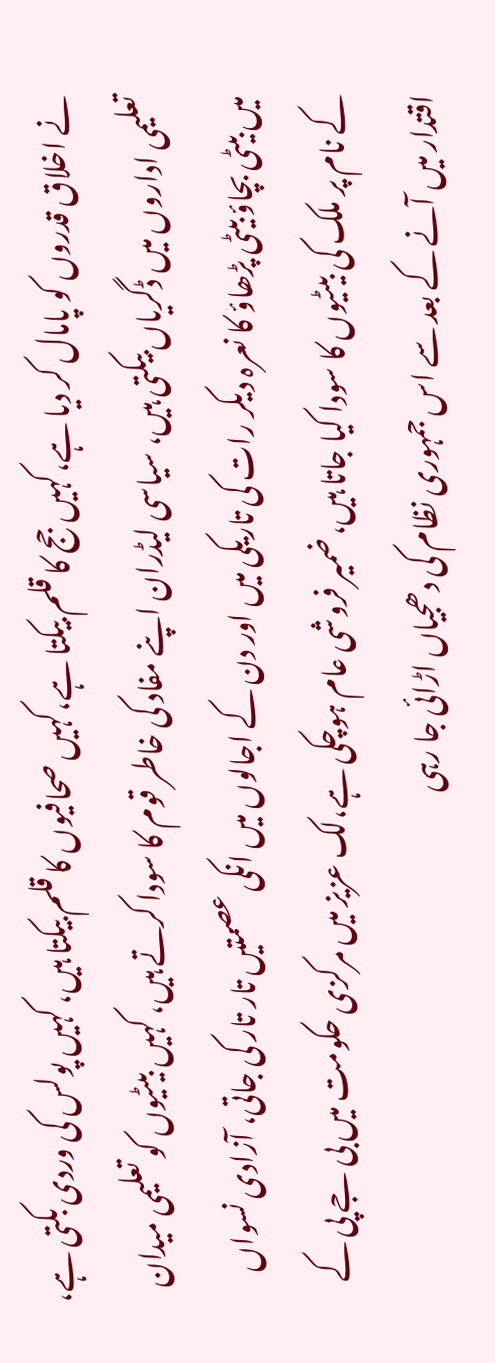نے اخلاق قدروں کو پامال کر دیا ہے،کہیں جج کا قلم بیکتا ہے،کہیں صحافیوں کا قلم بیکتا ہیں، کہیں پولس کی وردی بکتی ہے، تعلیمی اداروں میں ڈگریاں بیکتی ہیں، سیاسی لیڈران اپنے مفاد کی خاطر قوم کا سودا کرتے ہیں، کہیں بیٹیوں کو تعلیمی میدان میں بیٹی بچاؤ بیٹی پڑھاؤ کا نعرہ دیکر رات کی تاریکی میں اور دن کے اجالوں میں انکی عصمتیں تار تار کی جاتی، آزادی نسواں کے نام پر ملک کی بیٹیوں کا سودا کیا جاتا ہیں، ضمیر فروشی عام ہوچکی ہے،لک عزیز میں مرکزی حکومت میں بی جے پی کے اقتدار میں آنے کے بعد سے اس جمہوری نظام کی دھجیاں اڑائی جا رہی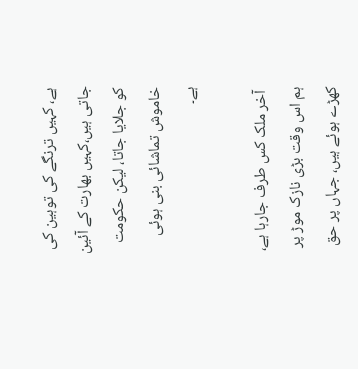ہے، کہیں ترنگے کی توہین کی جاتی ہیں،کہیں بھارت کے آئین کو جلایا جاتا، لیکن حکومت خاموش تماشائی بنی ہوئی ہے۔

 آخر ملک کس طرف جارہا ہے، ہم اس وقت بڑی نازک موڑ پر کھڑے ہوئے ہیں، جہاں پر حق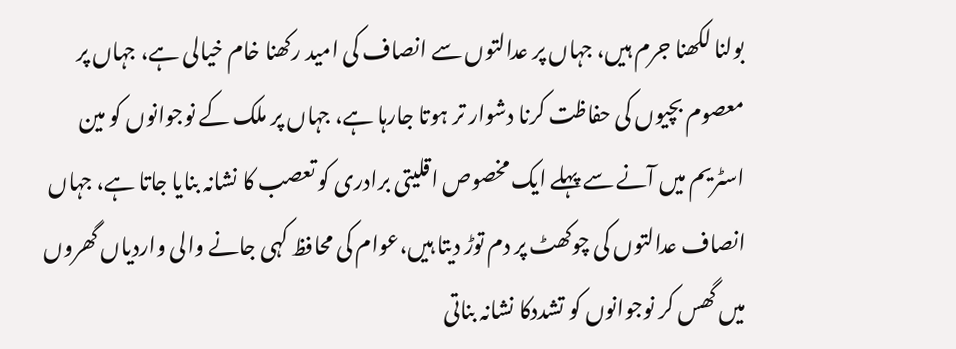بولنا لکھنا جرم ہیں، جہاں پر عدالتوں سے انصاف کی امید رکھنا خام خیالی ہے، جہاں پر معصوم بچیوں کی حفاظت کرنا دشوار تر ہوتا جارہا ہے، جہاں پر ملک کے نوجوانوں کو مین اسٹریم میں آنے سے پہلے ایک مخصوص اقلیتی برادری کو تعصب کا نشانہ بنایا جاتا ہے، جہاں انصاف عدالتوں کی چوکھٹ پر دم توڑ دیتا ہیں،عوام کی محافظ کہی جانے والی واردیاں گھروں میں گھس کر نوجوانوں کو تشددکا نشانہ بناتی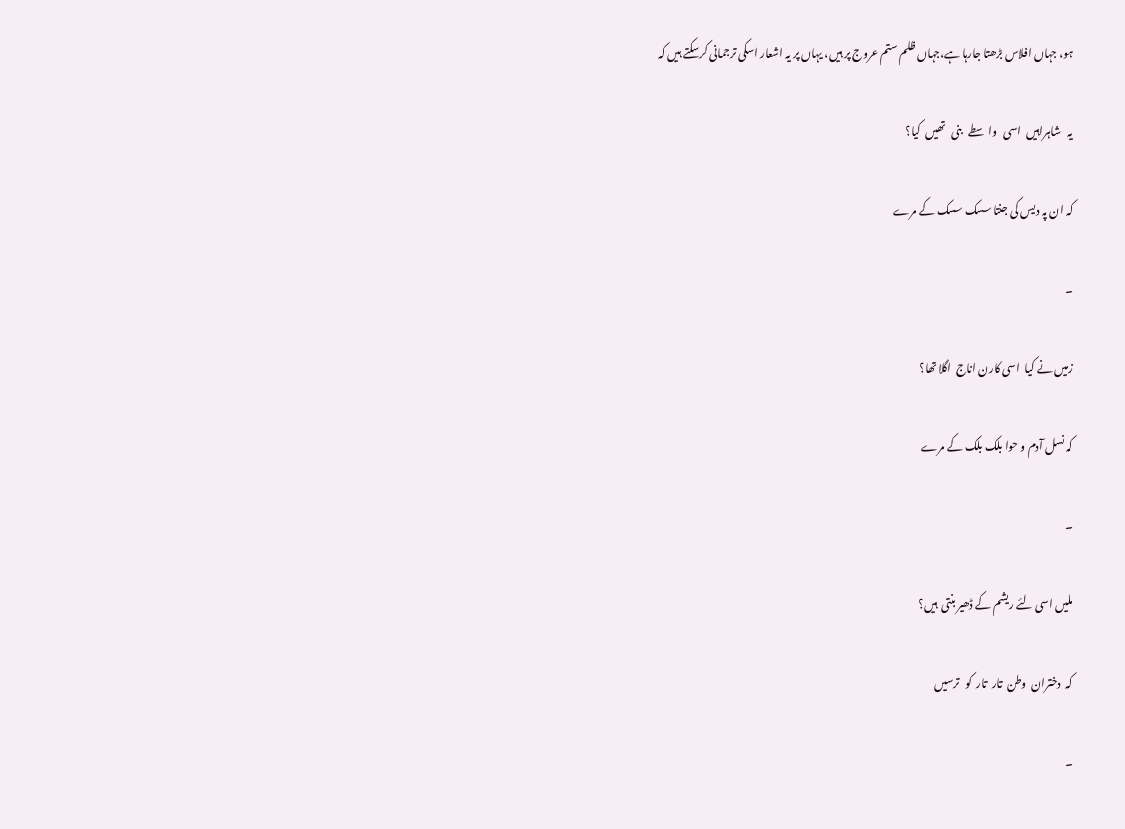ہو، جہاں افلاس بڑھتا جارہا ہے،جہاں ظلم ستم عروج پر ہیں، یہاں پر یہ اشعار اسکی ترجمانی کرسکتے ہیں کہ

یہ   شاہراہیں  اسی   واسطے   بنی   تھیں  کیا؟

کہ ان پہ دیس کی جنتا سسک سسک کے مرے

۔

زمیں نے کیا  اسی کارن اناج  اگلا تھا؟

کہ نسل آدم و حوا بلک بلک کے مرے

۔

ملیں اسی لئے ریشم کے ڈھیر بنتی  ہیں؟

کہ  دختران  وطن  تار  تار  کو   ترسیں

۔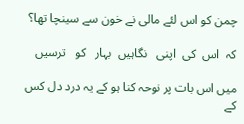چمن کو اس لئے مالی نے خون سے سینچا تھا؟

کہ  اس  کی  اپنی   نگاہیں  بہار   کو   ترسیں

میں اس بات پر نوحہ کنا ہو کے یہ درد دل کس کے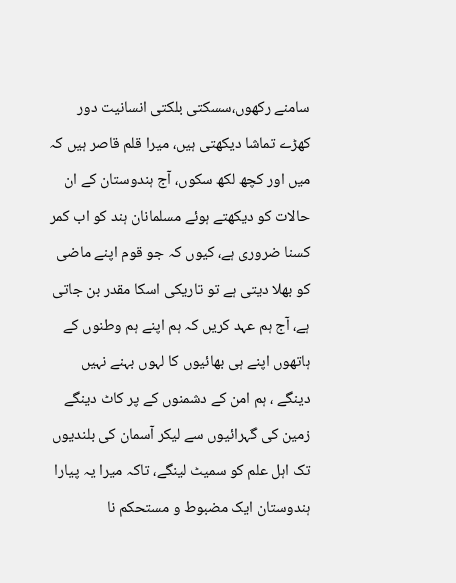سامنے رکھوں،سسکتی بلکتی انسانیت دور کھڑے تماشا دیکھتی ہیں، میرا قلم قاصر ہیں کہ میں اور کچھ لکھ سکوں، آج ہندوستان کے ان حالات کو دیکھتے ہوئے مسلمانان ہند کو اب کمر کسنا ضروری ہے، کیوں کہ جو قوم اپنے ماضی کو بھلا دیتی ہے تو تاریکی اسکا مقدر بن جاتی ہے، آج ہم عہد کریں کہ ہم اپنے ہم وطنوں کے ہاتھوں اپنے ہی بھائیوں کا لہوں بہنے نہیں دینگے ، ہم امن کے دشمنوں کے پر کاٹ دینگے  زمین کی گہرائیوں سے لیکر آسمان کی بلندیوں تک اہل علم کو سمیٹ لینگے، تاکہ میرا یہ پیارا ہندوستان ایک مضبوط و مستحکم نا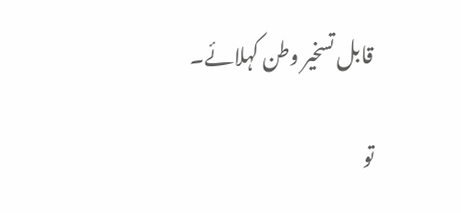قابل تسخیر وطن کہلائے۔

تو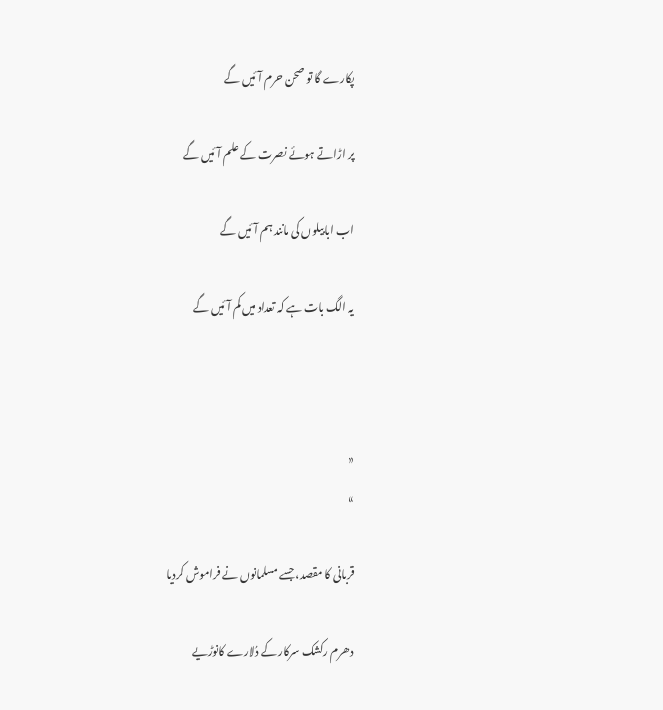پکارے گا تو صحن حرم آئیں گے

پر اڑاتے ہوئے نصرت کے علم آئیں گے

اب ابابیلوں کی مانند ہم آئیں گے

یہ الگ بات ہے کہ تعداد میں کم آئیں گے



«
»

قربانی کا مقصد، جسے مسلمانوں نے فراموش کردیا

دھرم رکشک سرکار کے دُلارے کانوڑیے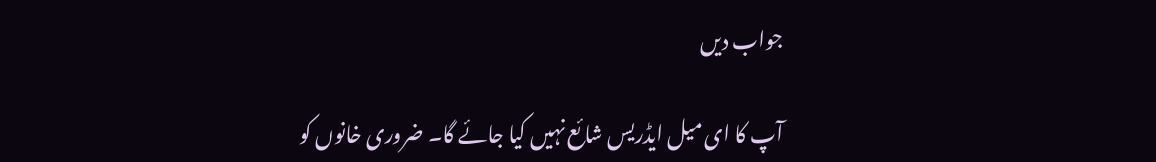جواب دیں

آپ کا ای میل ایڈریس شائع نہیں کیا جائے گا۔ ضروری خانوں کو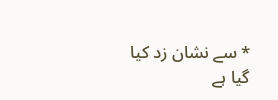* سے نشان زد کیا گیا ہے